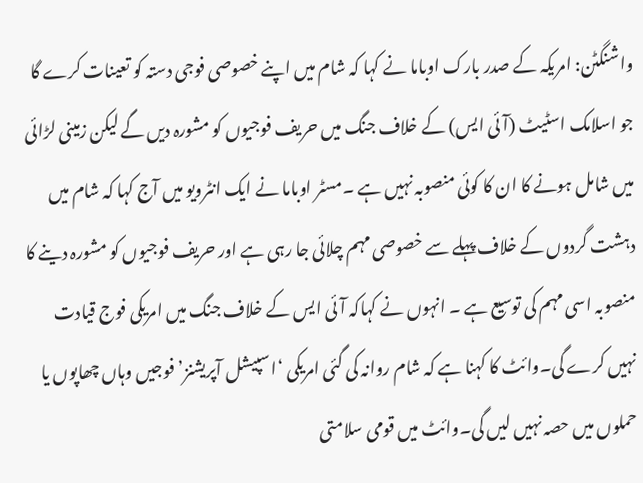واشنگٹن: امریکہ کے صدر بارک اوباما نے کہا کہ شام میں اپنے خصوصی فوجی دستہ کو تعینات کرے گا جو اسلامک اسٹیٹ (آئی ایس) کے خلاف جنگ میں حریف فوجیوں کو مشورہ دیں گے لیکن زمینی لڑائی میں شامل ہونے کا ان کا کوئی منصوبہ نہیں ہے ۔مسٹر اوباما نے ایک انٹرویو میں آج کہا کہ شام میں دہشت گردوں کے خلاف پہلے سے خصوصی مہم چلائی جا رہی ہے اور حریف فوجیوں کو مشورہ دینے کا منصوبہ اسی مہم کی توسیع ہے ۔ انہوں نے کہاکہ آئی ایس کے خلاف جنگ میں امریکی فوج قیادت نہیں کرے گی۔وائٹ کا کہنا ہے کہ شام روانہ کی گئی امریکی ‘اسپیشل آپریشنز’ فوجیں وہاں چھاپوں یا حملوں میں حصہ نہیں لیں گی۔وائٹ میں قومی سلامتی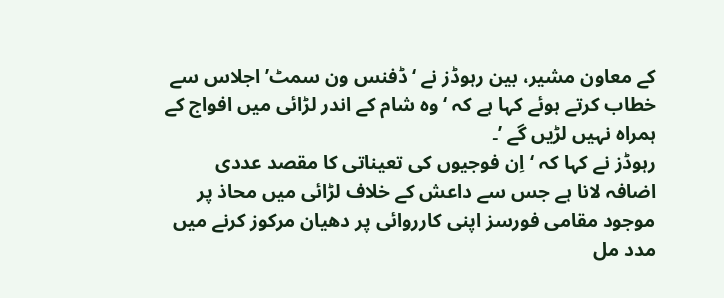کے معاون مشیر، بین رہوڈز نے ‘ڈفنس ون سمٹ’ اجلاس سے خطاب کرتے ہوئے کہا ہے کہ ‘وہ شام کے اندر لڑائی میں افواج کے ہمراہ نہیں لڑیں گے ’۔
رہوڈز نے کہا کہ ‘اِن فوجیوں کی تعیناتی کا مقصد عددی اضافہ لانا ہے جس سے داعش کے خلاف لڑائی میں محاذ پر موجود مقامی فورسز اپنی کارروائی پر دھیان مرکوز کرنے میں مدد مل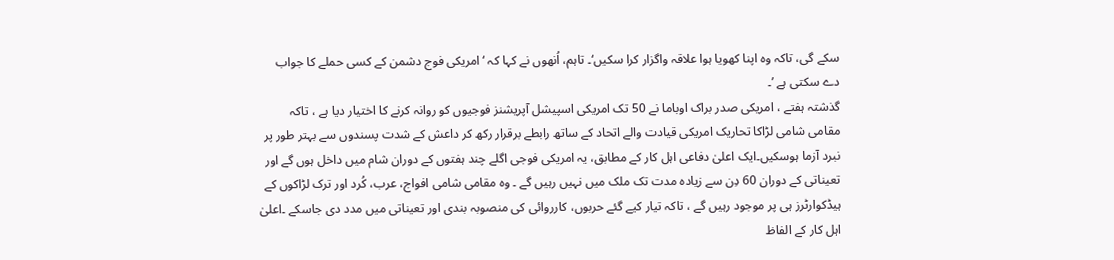سکے گی، تاکہ وہ اپنا کھویا ہوا علاقہ واگزار کرا سکیں‘۔ تاہم، اُنھوں نے کہا کہ ‘امریکی فوج دشمن کے کسی حملے کا جواب دے سکتی ہے ’۔
گذشتہ ہفتے ، امریکی صدر براک اوباما نے 50 تک امریکی اسپیشل آپریشنز فوجیوں کو روانہ کرنے کا اختیار دیا ہے ، تاکہ مقامی شامی لڑاکا تحاریک امریکی قیادت والے اتحاد کے ساتھ رابطے برقرار رکھ کر داعش کے شدت پسندوں سے بہتر طور پر نبرد آزما ہوسکیں۔ایک اعلیٰ دفاعی اہل کار کے مطابق، یہ امریکی فوجی اگلے چند ہفتوں کے دوران شام میں داخل ہوں گے اور تعیناتی کے دوران 60 دِن سے زیادہ مدت تک ملک میں نہیں رہیں گے ۔ وہ مقامی شامی افواج، عرب، کُرد اور ترک لڑاکوں کے ہیڈکوارٹرز ہی پر موجود رہیں گے ، تاکہ تیار کیے گئے حربوں، کارروائی کی منصوبہ بندی اور تعیناتی میں مدد دی جاسکے ۔اعلیٰ اہل کار کے الفاظ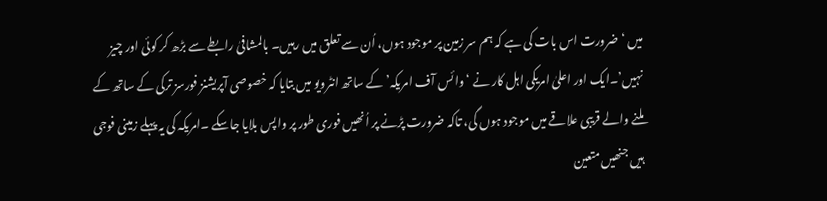میں ‘ضرورت اس بات کی ہے کہ ہم سر زمین پر موجود ہوں، اُن سے تعلق میں رہیں۔ بالمشافیٰ رابطے سے بڑھ کر کوئی اور چیز نہیں’۔ایک اور اعلیٰ امریکی اہل کار نے ‘وائس آف امریکہ’ کے ساتھ انٹرویو میں بتایا کہ خصوصی آپریشنز فورسز ترکی کے ساتھ کے ملنے والے قریبی علاقے میں موجود ہوں گی، تاکہ ضرورت پڑنے پر اُنھیں فوری طور پر واپس بلایا جاسکے ۔امریکہ کی یہ پہلے زمینی فوجی ہیں جنھیں متعین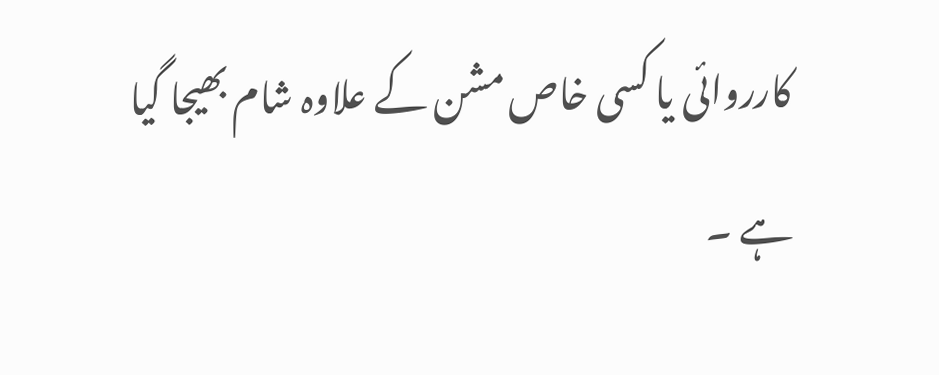کارروائی یا کسی خاص مشن کے علاوہ شام بھیجا گیا ہے ۔